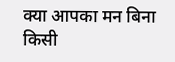क्या आपका मन बिना किसी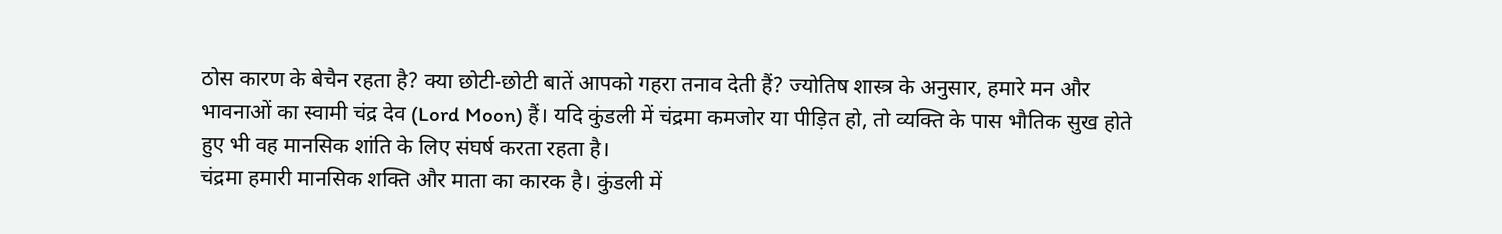ठोस कारण के बेचैन रहता है? क्या छोटी-छोटी बातें आपको गहरा तनाव देती हैं? ज्योतिष शास्त्र के अनुसार, हमारे मन और भावनाओं का स्वामी चंद्र देव (Lord Moon) हैं। यदि कुंडली में चंद्रमा कमजोर या पीड़ित हो, तो व्यक्ति के पास भौतिक सुख होते हुए भी वह मानसिक शांति के लिए संघर्ष करता रहता है।
चंद्रमा हमारी मानसिक शक्ति और माता का कारक है। कुंडली में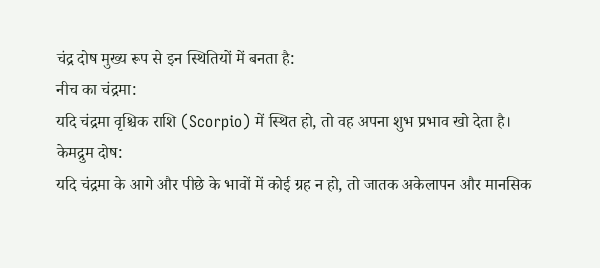चंद्र दोष मुख्य रूप से इन स्थितियों में बनता है:
नीच का चंद्रमा:
यदि चंद्रमा वृश्चिक राशि (Scorpio) में स्थित हो, तो वह अपना शुभ प्रभाव खो देता है।
केमद्रुम दोष:
यदि चंद्रमा के आगे और पीछे के भावों में कोई ग्रह न हो, तो जातक अकेलापन और मानसिक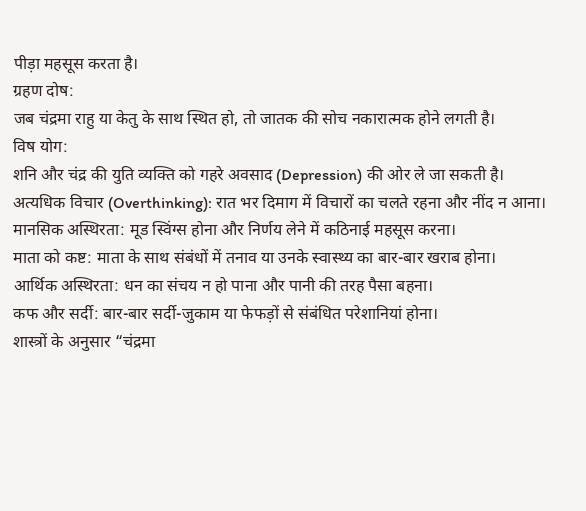पीड़ा महसूस करता है।
ग्रहण दोष:
जब चंद्रमा राहु या केतु के साथ स्थित हो, तो जातक की सोच नकारात्मक होने लगती है।
विष योग:
शनि और चंद्र की युति व्यक्ति को गहरे अवसाद (Depression) की ओर ले जा सकती है।
अत्यधिक विचार (Overthinking): रात भर दिमाग में विचारों का चलते रहना और नींद न आना।
मानसिक अस्थिरता: मूड स्विंग्स होना और निर्णय लेने में कठिनाई महसूस करना।
माता को कष्ट: माता के साथ संबंधों में तनाव या उनके स्वास्थ्य का बार-बार खराब होना।
आर्थिक अस्थिरता: धन का संचय न हो पाना और पानी की तरह पैसा बहना।
कफ और सर्दी: बार-बार सर्दी-जुकाम या फेफड़ों से संबंधित परेशानियां होना।
शास्त्रों के अनुसार “चंद्रमा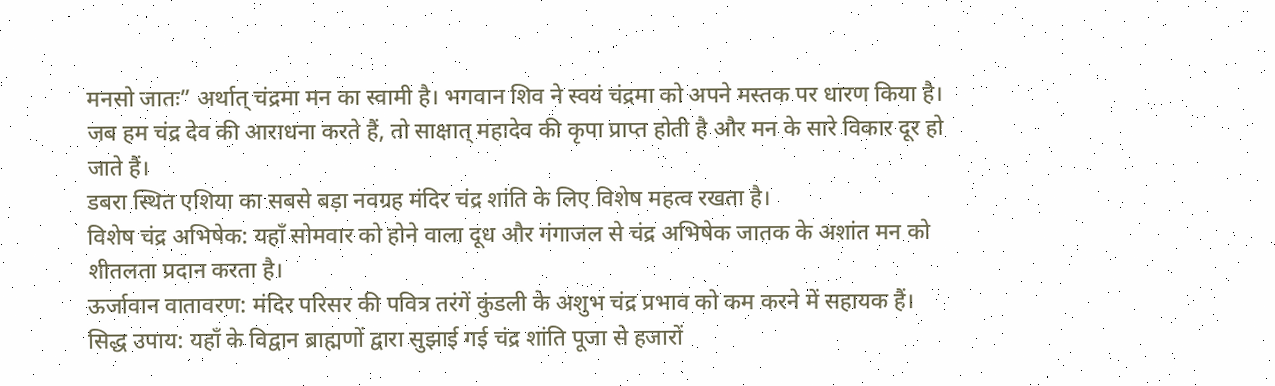मनसो जातः” अर्थात् चंद्रमा मन का स्वामी है। भगवान शिव ने स्वयं चंद्रमा को अपने मस्तक पर धारण किया है। जब हम चंद्र देव की आराधना करते हैं, तो साक्षात् महादेव की कृपा प्राप्त होती है और मन के सारे विकार दूर हो जाते हैं।
डबरा स्थित एशिया का सबसे बड़ा नवग्रह मंदिर चंद्र शांति के लिए विशेष महत्व रखता है।
विशेष चंद्र अभिषेक: यहाँ सोमवार को होने वाला दूध और गंगाजल से चंद्र अभिषेक जातक के अशांत मन को शीतलता प्रदान करता है।
ऊर्जावान वातावरण: मंदिर परिसर की पवित्र तरंगें कुंडली के अशुभ चंद्र प्रभाव को कम करने में सहायक हैं।
सिद्ध उपाय: यहाँ के विद्वान ब्राह्मणों द्वारा सुझाई गई चंद्र शांति पूजा से हजारों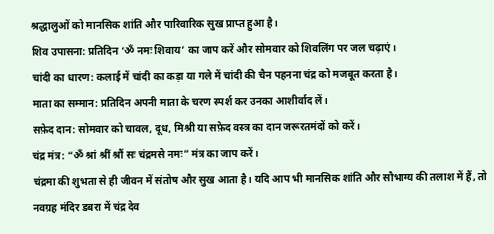श्रद्धालुओं को मानसिक शांति और पारिवारिक सुख प्राप्त हुआ है।
शिव उपासना: प्रतिदिन ‘ॐ नमः शिवाय’ का जाप करें और सोमवार को शिवलिंग पर जल चढ़ाएं।
चांदी का धारण: कलाई में चांदी का कड़ा या गले में चांदी की चैन पहनना चंद्र को मजबूत करता है।
माता का सम्मान: प्रतिदिन अपनी माता के चरण स्पर्श कर उनका आशीर्वाद लें।
सफ़ेद दान: सोमवार को चावल, दूध, मिश्री या सफ़ेद वस्त्र का दान जरूरतमंदों को करें।
चंद्र मंत्र: “ॐ श्रां श्रीं श्रौं सः चंद्रमसे नमः” मंत्र का जाप करें।
चंद्रमा की शुभता से ही जीवन में संतोष और सुख आता है। यदि आप भी मानसिक शांति और सौभाग्य की तलाश में हैं, तो नवग्रह मंदिर डबरा में चंद्र देव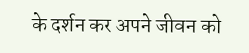के दर्शन कर अपने जीवन को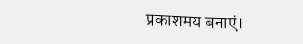प्रकाशमय बनाएं।